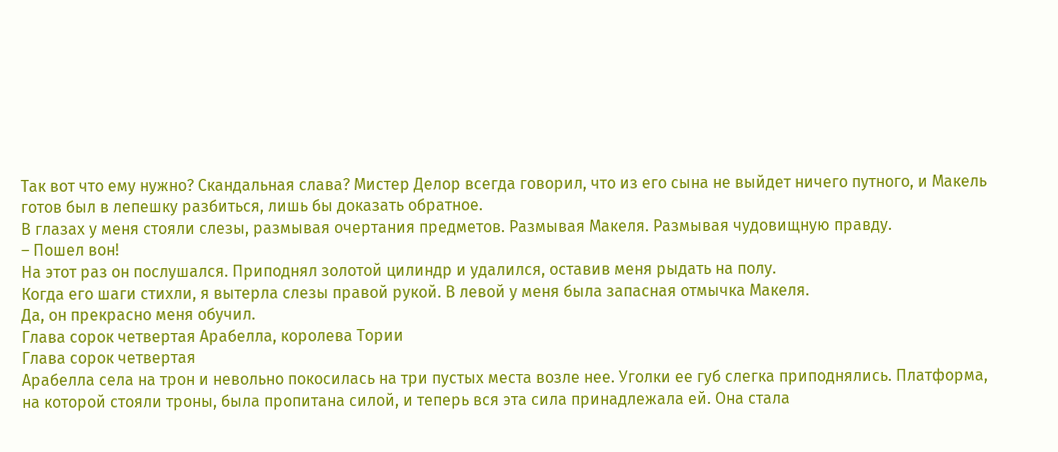Так вот что ему нужно? Скандальная слава? Мистер Делор всегда говорил, что из его сына не выйдет ничего путного, и Макель готов был в лепешку разбиться, лишь бы доказать обратное.
В глазах у меня стояли слезы, размывая очертания предметов. Размывая Макеля. Размывая чудовищную правду.
– Пошел вон!
На этот раз он послушался. Приподнял золотой цилиндр и удалился, оставив меня рыдать на полу.
Когда его шаги стихли, я вытерла слезы правой рукой. В левой у меня была запасная отмычка Макеля.
Да, он прекрасно меня обучил.
Глава сорок четвертая Арабелла, королева Тории
Глава сорок четвертая
Арабелла села на трон и невольно покосилась на три пустых места возле нее. Уголки ее губ слегка приподнялись. Платформа, на которой стояли троны, была пропитана силой, и теперь вся эта сила принадлежала ей. Она стала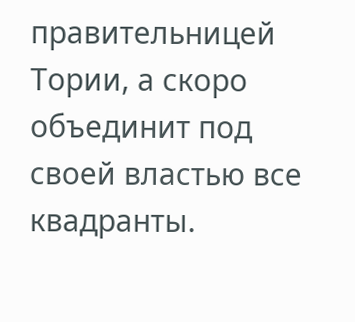правительницей Тории, а скоро объединит под своей властью все квадранты.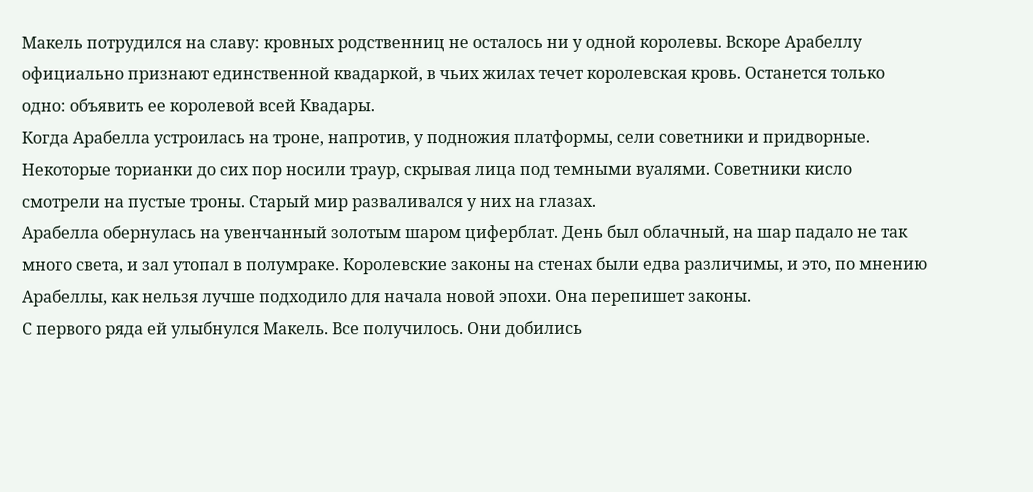Макель потрудился на славу: кровных родственниц не осталось ни у одной королевы. Вскоре Арабеллу официально признают единственной квадаркой, в чьих жилах течет королевская кровь. Останется только одно: объявить ее королевой всей Квадары.
Когда Арабелла устроилась на троне, напротив, у подножия платформы, сели советники и придворные. Некоторые торианки до сих пор носили траур, скрывая лица под темными вуалями. Советники кисло смотрели на пустые троны. Старый мир разваливался у них на глазах.
Арабелла обернулась на увенчанный золотым шаром циферблат. День был облачный, на шар падало не так много света, и зал утопал в полумраке. Королевские законы на стенах были едва различимы, и это, по мнению Арабеллы, как нельзя лучше подходило для начала новой эпохи. Она перепишет законы.
С первого ряда ей улыбнулся Макель. Все получилось. Они добились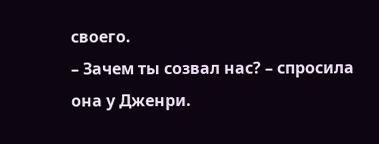своего.
– Зачем ты созвал нас? – спросила она у Дженри.